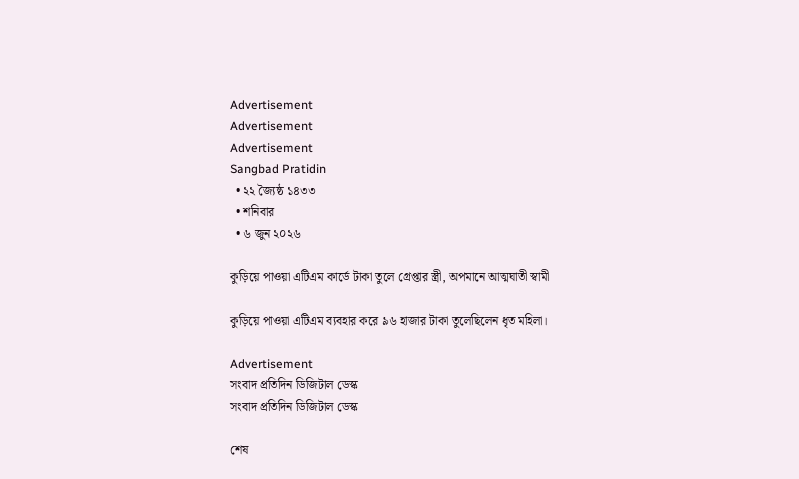Advertisement
Advertisement
Advertisement
Sangbad Pratidin
  • ২২ জ্যৈষ্ঠ ১৪৩৩
  • শনিবার
  • ৬ জুন ২০২৬

কুড়িয়ে পাওয়া এটিএম কার্ডে টাকা তুলে গ্রেপ্তার স্ত্রী, অপমানে আত্মঘাতী স্বামী

কুড়িয়ে পাওয়া এটিএম ব্যবহার করে ৯৬ হাজার টাকা তুলেছিলেন ধৃত মহিলা।

Advertisement
সংবাদ প্রতিদিন ডিজিটাল ডেস্ক
সংবাদ প্রতিদিন ডিজিটাল ডেস্ক

শেষ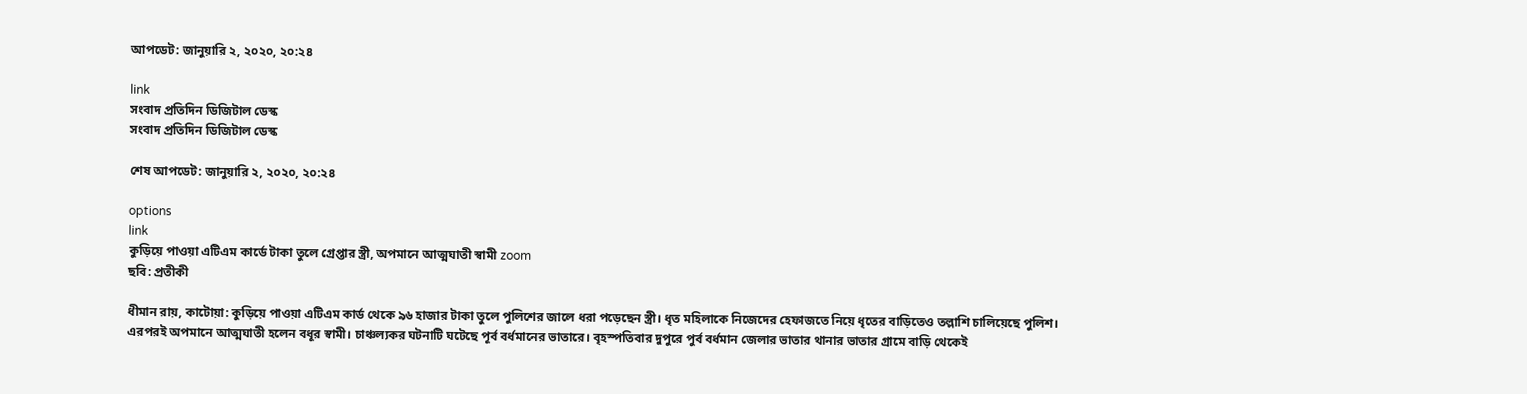আপডেট: জানুয়ারি ২, ২০২০, ২০:২৪

link
সংবাদ প্রতিদিন ডিজিটাল ডেস্ক
সংবাদ প্রতিদিন ডিজিটাল ডেস্ক

শেষ আপডেট: জানুয়ারি ২, ২০২০, ২০:২৪

options
link
কুড়িয়ে পাওয়া এটিএম কার্ডে টাকা তুলে গ্রেপ্তার স্ত্রী, অপমানে আত্মঘাতী স্বামী zoom
ছবি: প্রতীকী

ধীমান রায়, কাটোয়া: কুড়িয়ে পাওয়া এটিএম কার্ড থেকে ৯৬ হাজার টাকা তুলে পুলিশের জালে ধরা পড়েছেন স্ত্রী। ধৃত মহিলাকে নিজেদের হেফাজতে নিয়ে ধৃতের বাড়িতেও তল্লাশি চালিয়েছে পুলিশ। এরপরই অপমানে আত্মঘাতী হলেন বধূর স্বামী। চাঞ্চল্যকর ঘটনাটি ঘটেছে পূর্ব বর্ধমানের ভাতারে। বৃহস্পতিবার দুপুরে পুর্ব বর্ধমান জেলার ভাতার থানার ভাতার গ্রামে বাড়ি থেকেই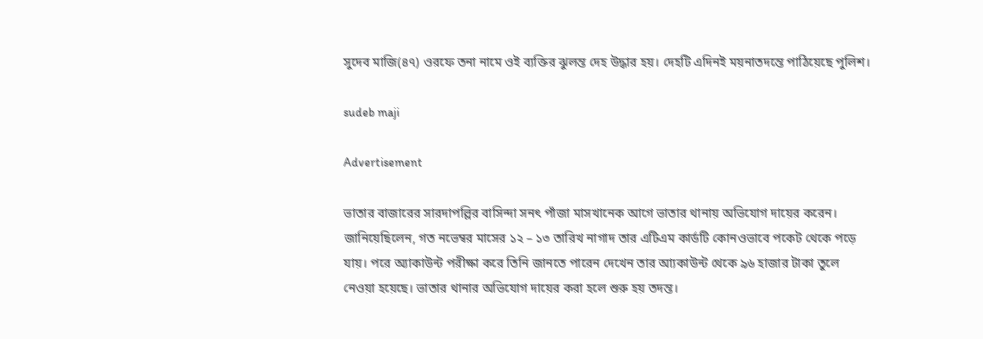সুদেব মাজি(৪৭) ওরফে তনা নামে ওই ব্যক্তির ঝুলন্ত দেহ উদ্ধার হয়। দেহটি এদিনই ময়নাতদন্তে পাঠিয়েছে পুলিশ।

sudeb maji

Advertisement

ভাতার বাজারের সারদাপল্লির বাসিন্দা সনৎ পাঁজা মাসখানেক আগে ভাতার থানায় অভিযোগ দায়ের করেন। জানিয়েছিলেন, গত নভেম্বর মাসের ১২ – ১৩ তারিখ নাগাদ তার এটিএম কার্ডটি কোনওভাবে পকেট থেকে পড়ে যায়। পরে অ্যাকাউন্ট পরীক্ষা করে তিনি জানতে পারেন দেখেন তার আ্যকাউন্ট থেকে ৯৬ হাজার টাকা তুলে নেওয়া হয়েছে। ভাতার থানার অভিযোগ দায়ের করা হলে শুরু হয় তদন্ত।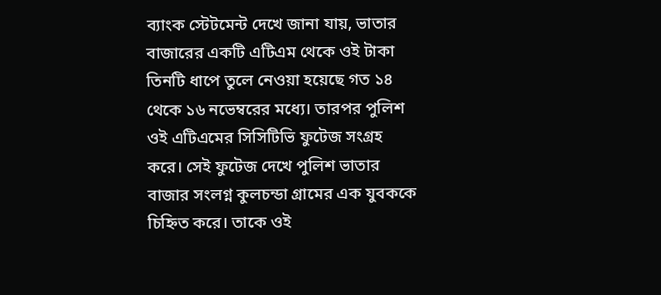ব্যাংক স্টেটমেন্ট দেখে জানা যায়, ভাতার বাজারের একটি এটিএম থেকে ওই টাকা তিনটি ধাপে তুলে নেওয়া হয়েছে গত ১৪ থেকে ১৬ নভেম্বরের মধ্যে। তারপর পুলিশ ওই এটিএমের সিসিটিভি ফুটেজ সংগ্রহ করে। সেই ফুটেজ দেখে পুলিশ ভাতার বাজার সংলগ্ন কুলচন্ডা গ্রামের এক যুবককে চিহ্নিত করে। তাকে ওই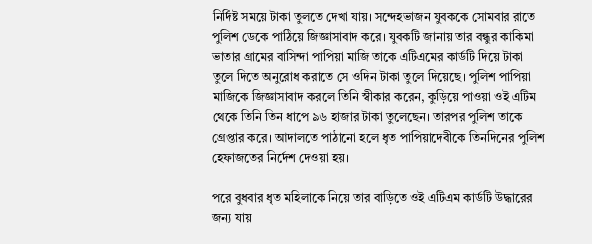নির্দিষ্ট সময়ে টাকা তুলতে দেখা যায়। সন্দেহভাজন যুবককে সোমবার রাতে পুলিশ ডেকে পাঠিয়ে জিজ্ঞাসাবাদ করে। যুবকটি জানায় তার বন্ধুর কাকিমা ভাতার গ্রামের বাসিন্দা পাপিয়া মাজি তাকে এটিএমের কার্ডটি দিয়ে টাকা তুলে দিতে অনুরোধ করাতে সে ওদিন টাকা তুলে দিয়েছে। পুলিশ পাপিয়া মাজিকে জিজ্ঞাসাবাদ করলে তিনি স্বীকার করেন, কুড়িয়ে পাওয়া ওই এটিম থেকে তিনি তিন ধাপে ৯৬ হাজার টাকা তুলেছেন। তারপর পুলিশ তাকে গ্রেপ্তার করে। আদালতে পাঠানো হলে ধৃত পাপিয়াদেবীকে তিনদিনের পুলিশ হেফাজতের নির্দেশ দেওয়া হয়।

পরে বুধবার ধৃত মহিলাকে নিয়ে তার বাড়িতে ওই এটিএম কার্ডটি উদ্ধারের জন্য যায়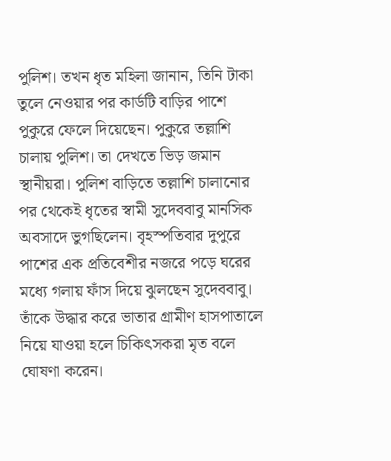পুলিশ। তখন ধৃত মহিলা জানান, তিনি টাকা তুলে নেওয়ার পর কার্ডটি বাড়ির পাশে পুকুরে ফেলে দিয়েছেন। পুকুরে তল্লাশি চালায় পুলিশ। তা দেখতে ভিড় জমান স্থানীয়রা। পুলিশ বাড়িতে তল্লাশি চালানোর পর থেকেই ধৃতের স্বামী সুদেববাবু মানসিক অবসাদে ভুগছিলেন। বৃহস্পতিবার দুপুরে পাশের এক প্রতিবেশীর নজরে পড়ে ঘরের মধ্যে গলায় ফাঁস দিয়ে ঝুলছেন সুদেববাবু। তাঁকে উদ্ধার করে ভাতার গ্রামীণ হাসপাতালে নিয়ে যাওয়া হলে চিকিৎসকরা মৃত বলে ঘোষণা করেন।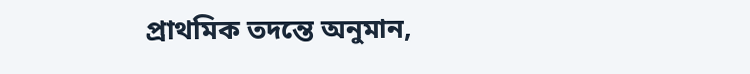প্রাথমিক তদন্তে অনুমান,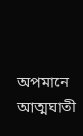অপমানে আত্মঘাতী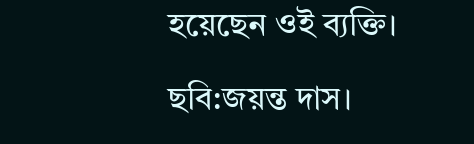হয়েছেন ওই ব্যক্তি।

ছবি:জয়ন্ত দাস।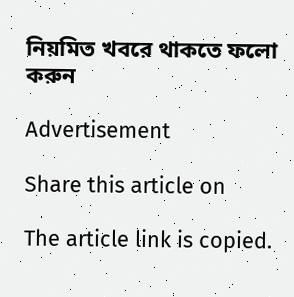নিয়মিত খবরে থাকতে ফলো করুন

Advertisement

Share this article on

The article link is copied.